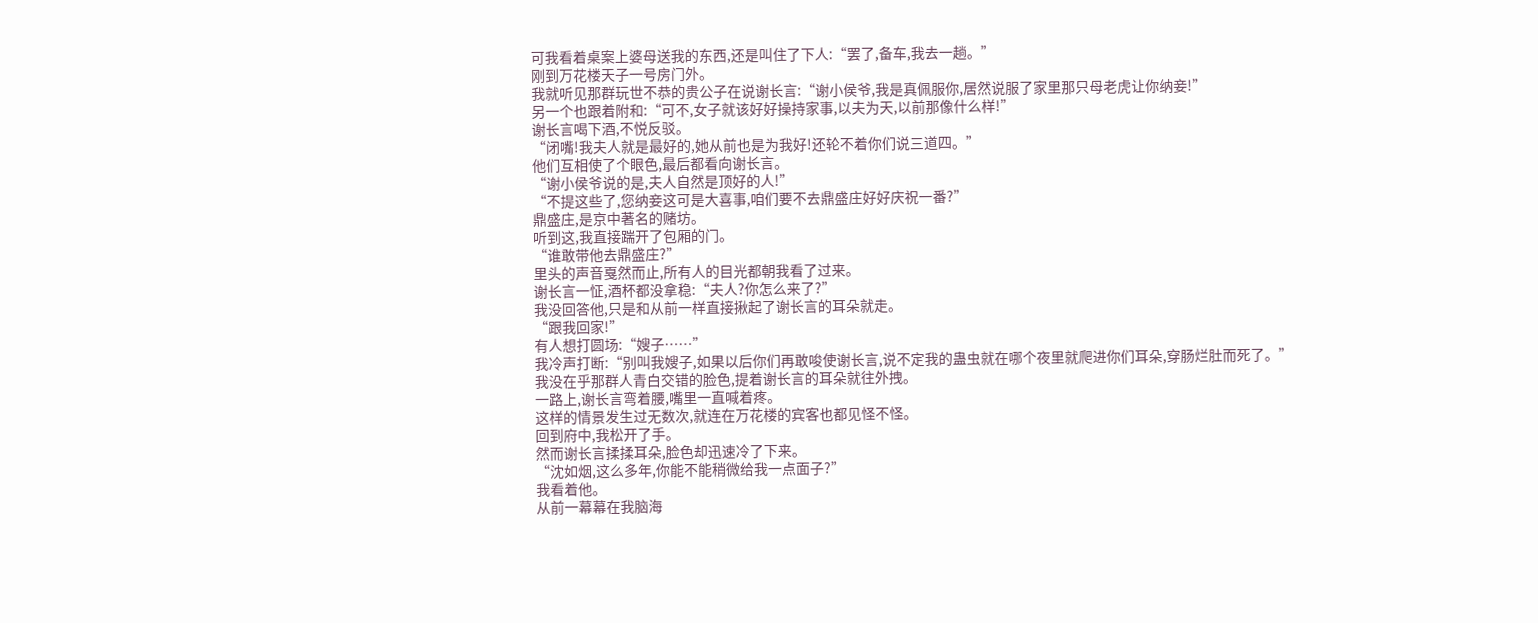可我看着桌案上婆母送我的东西,还是叫住了下人:“罢了,备车,我去一趟。”
刚到万花楼天子一号房门外。
我就听见那群玩世不恭的贵公子在说谢长言:“谢小侯爷,我是真佩服你,居然说服了家里那只母老虎让你纳妾!”
另一个也跟着附和:“可不,女子就该好好操持家事,以夫为天,以前那像什么样!”
谢长言喝下酒,不悦反驳。
“闭嘴!我夫人就是最好的,她从前也是为我好!还轮不着你们说三道四。”
他们互相使了个眼色,最后都看向谢长言。
“谢小侯爷说的是,夫人自然是顶好的人!”
“不提这些了,您纳妾这可是大喜事,咱们要不去鼎盛庄好好庆祝一番?”
鼎盛庄,是京中著名的赌坊。
听到这,我直接踹开了包厢的门。
“谁敢带他去鼎盛庄?”
里头的声音戛然而止,所有人的目光都朝我看了过来。
谢长言一怔,酒杯都没拿稳:“夫人?你怎么来了?”
我没回答他,只是和从前一样直接揪起了谢长言的耳朵就走。
“跟我回家!”
有人想打圆场:“嫂子……”
我冷声打断:“别叫我嫂子,如果以后你们再敢唆使谢长言,说不定我的蛊虫就在哪个夜里就爬进你们耳朵,穿肠烂肚而死了。”
我没在乎那群人青白交错的脸色,提着谢长言的耳朵就往外拽。
一路上,谢长言弯着腰,嘴里一直喊着疼。
这样的情景发生过无数次,就连在万花楼的宾客也都见怪不怪。
回到府中,我松开了手。
然而谢长言揉揉耳朵,脸色却迅速冷了下来。
“沈如烟,这么多年,你能不能稍微给我一点面子?”
我看着他。
从前一幕幕在我脑海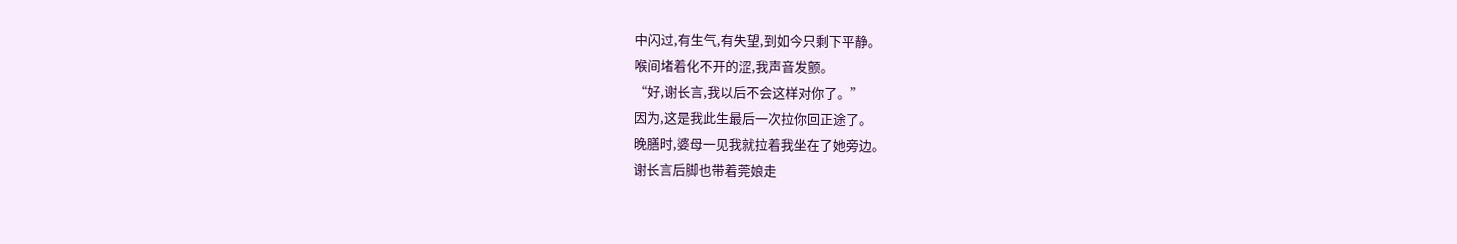中闪过,有生气,有失望,到如今只剩下平静。
喉间堵着化不开的涩,我声音发颤。
“好,谢长言,我以后不会这样对你了。”
因为,这是我此生最后一次拉你回正途了。
晚膳时,婆母一见我就拉着我坐在了她旁边。
谢长言后脚也带着莞娘走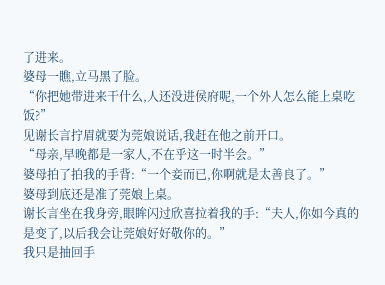了进来。
婆母一瞧,立马黑了脸。
“你把她带进来干什么,人还没进侯府呢,一个外人怎么能上桌吃饭?”
见谢长言拧眉就要为莞娘说话,我赶在他之前开口。
“母亲,早晚都是一家人,不在乎这一时半会。”
婆母拍了拍我的手背:“一个妾而已,你啊就是太善良了。”
婆母到底还是准了莞娘上桌。
谢长言坐在我身旁,眼眸闪过欣喜拉着我的手:“夫人,你如今真的是变了,以后我会让莞娘好好敬你的。”
我只是抽回手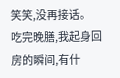笑笑,没再接话。
吃完晚膳,我起身回房的瞬间,有什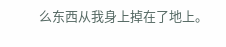么东西从我身上掉在了地上。